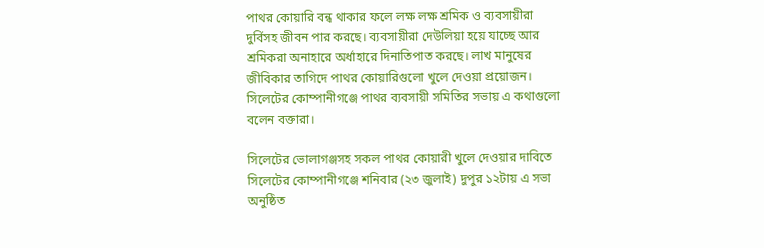পাথর কোয়ারি বন্ধ থাকার ফলে লক্ষ লক্ষ শ্রমিক ও ব্যবসায়ীরা দুর্বিসহ জীবন পার করছে। ব্যবসায়ীরা দেউলিয়া হয়ে যাচ্ছে আর শ্রমিকরা অনাহারে অর্ধাহারে দিনাতিপাত করছে। লাখ মানুষের জীবিকার তাগিদে পাথর কোয়ারিগুলো খুলে দেওয়া প্রয়োজন। সিলেটের কোম্পানীগঞ্জে পাথর ব্যবসায়ী সমিতির সভায় এ কথাগুলো বলেন বক্তারা।

সিলেটের ভোলাগঞ্জসহ সকল পাথর কোয়ারী খুলে দেওয়ার দাবিতে সিলেটের কোম্পানীগঞ্জে শনিবার (২৩ জুলাই) দুপুর ১২টায় এ সভা অনুষ্ঠিত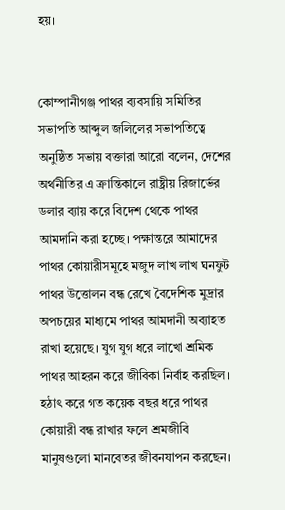হয়।


কোম্পানীগঞ্জ পাথর ব্যবসায়ি সমিতির সভাপতি আব্দুল জলিলের সভাপতিত্বে অনুষ্ঠিত সভায় বক্তারা আরো বলেন, দেশের অর্থনীতির এ ক্রান্তিকালে রাষ্ট্রীয় রিজার্ভের ডলার ব্যায় করে বিদেশ থেকে পাথর আমদানি করা হচ্ছে। পক্ষান্তরে আমাদের পাথর কোয়ারীসমূহে মজুদ লাখ লাখ ঘনফুট পাথর উত্তোলন বন্ধ রেখে বৈদেশিক মুদ্রার অপচয়ের মাধ্যমে পাথর আমদানী অব্যাহত রাখা হয়েছে। যুগ যুগ ধরে লাখো শ্রমিক পাথর আহরন করে জীবিকা নির্বাহ করছিল। হঠাৎ করে গত কয়েক বছর ধরে পাথর কোয়ারী বন্ধ রাখার ফলে শ্রমজীবি মানুষগুলো মানবেতর জীবনযাপন করছেন।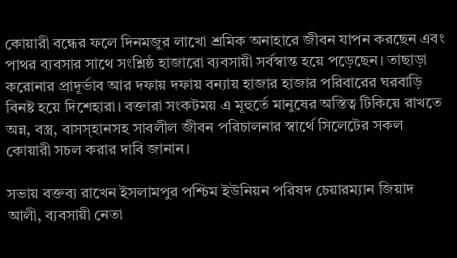কোয়ারী বন্ধের ফলে দিনমজুর লাখো শ্রমিক অনাহারে জীবন যাপন করছেন এবং পাথর ব্যবসার সাথে সংশ্লিষ্ঠ হাজারো ব্যবসায়ী সর্বস্বান্ত হয়ে পড়েছেন। তাছাড়া করোনার প্রাদূর্ভাব আর দফায় দফায় বন্যায় হাজার হাজার পরিবারের ঘরবাড়ি বিনষ্ট হয়ে দিশেহারা। বক্তারা সংকটময় এ মূহুর্তে মানুষের অস্তিত্ব টিকিয়ে রাখতে অন্ন, বস্ত্র, বাসস্হানসহ সাবলীল জীবন পরিচালনার স্বার্থে সিলেটের সকল কোয়ারী সচল করার দাবি জানান।

সভায় বক্তব্য রাখেন ইসলামপুর পশ্চিম ইউনিয়ন পরিষদ চেয়ারম্যান জিয়াদ আলী, ব্যবসায়ী নেতা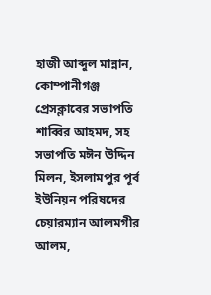হাজী আব্দুল মান্নান, কোম্পানীগঞ্জ প্রেসক্লাবের সভাপতি শাব্বির আহমদ, সহ সভাপতি মঈন উদ্দিন মিলন, ইসলামপুর পূর্ব ইউনিয়ন পরিষদের চেয়ারম্যান আলমগীর আলম,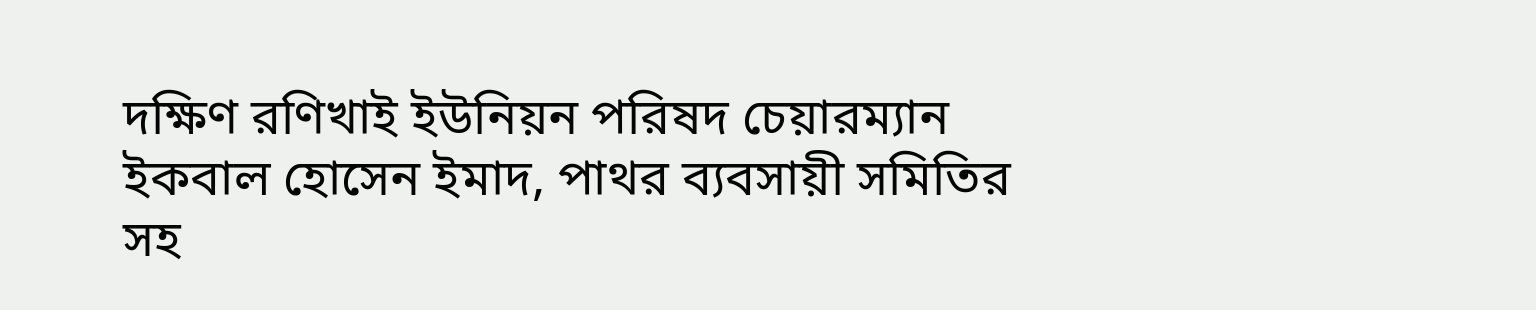দক্ষিণ রণিখাই ইউনিয়ন পরিষদ চেয়ারম্যান ইকবাল হোসেন ইমাদ, পাথর ব্যবসায়ী সমিতির সহ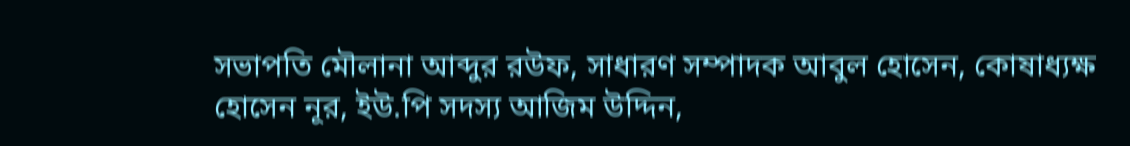সভাপতি মৌলানা আব্দুর রউফ, সাধারণ সম্পাদক আবুল হোসেন, কোষাধ্যক্ষ হোসেন নূর, ইউ.পি সদস্য আজিম উদ্দিন,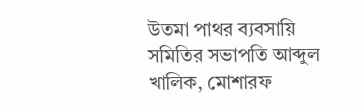উতমা পাথর ব্যবসায়ি সমিতির সভাপতি আব্দুল খালিক, মোশারফ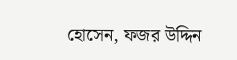হোসেন, ফজর উদ্দিন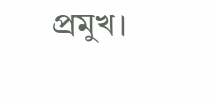প্রমুখ।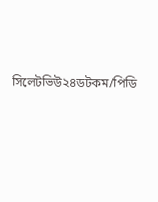সিলেটভিউ২৪ডটকম/পিডি